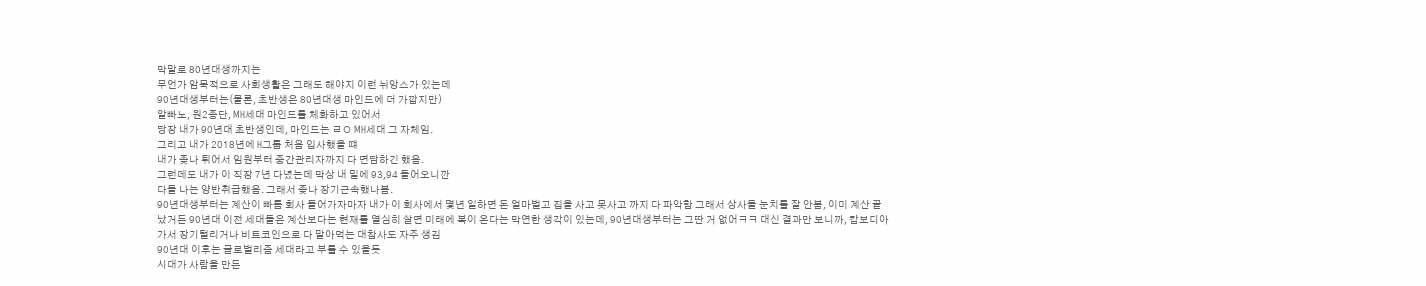막말로 80년대생까지는
무언가 암묵적으로 사회생활은 그래도 해야지 이런 뉘앙스가 있는데
90년대생부터는(물론, 초반생은 80년대생 마인드에 더 가깝지만)
알빠노, 원2종단, MH세대 마인드를 체화하고 있어서
당장 내가 90년대 초반생인데, 마인드는 ㄹㅇ MH세대 그 자체임.
그리고 내가 2018년에 H그룹 처음 입사했을 떄
내가 좆나 튀어서 임원부터 중간관리자까지 다 면담하긴 했음.
그런데도 내가 이 직장 7년 다녔는데 막상 내 밑에 93,94 들어오니깐
다들 나는 양반취급했음. 그래서 좆나 장기근속했나봄.
90년대생부터는 계산이 빠름 회사 들어가자마자 내가 이 회사에서 몇년 일하면 돈 얼마벌고 집을 사고 못사고 까지 다 파악함 그래서 상사들 눈치를 잘 안봄, 이미 계산 끝났거든 90년대 이전 세대들은 계산보다는 현재를 열심히 살면 미래에 복이 온다는 막연한 생각이 있는데, 90년대생부터는 그딴 거 없어ㅋㅋ 대신 결과만 보니까, 캄보디아 가서 장기털리거나 비트코인으로 다 말아먹는 대참사도 자주 생김
90년대 이후는 글로벌리즘 세대라고 부를 수 있을듯
시대가 사람을 만든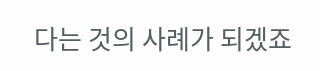다는 것의 사례가 되겠죠